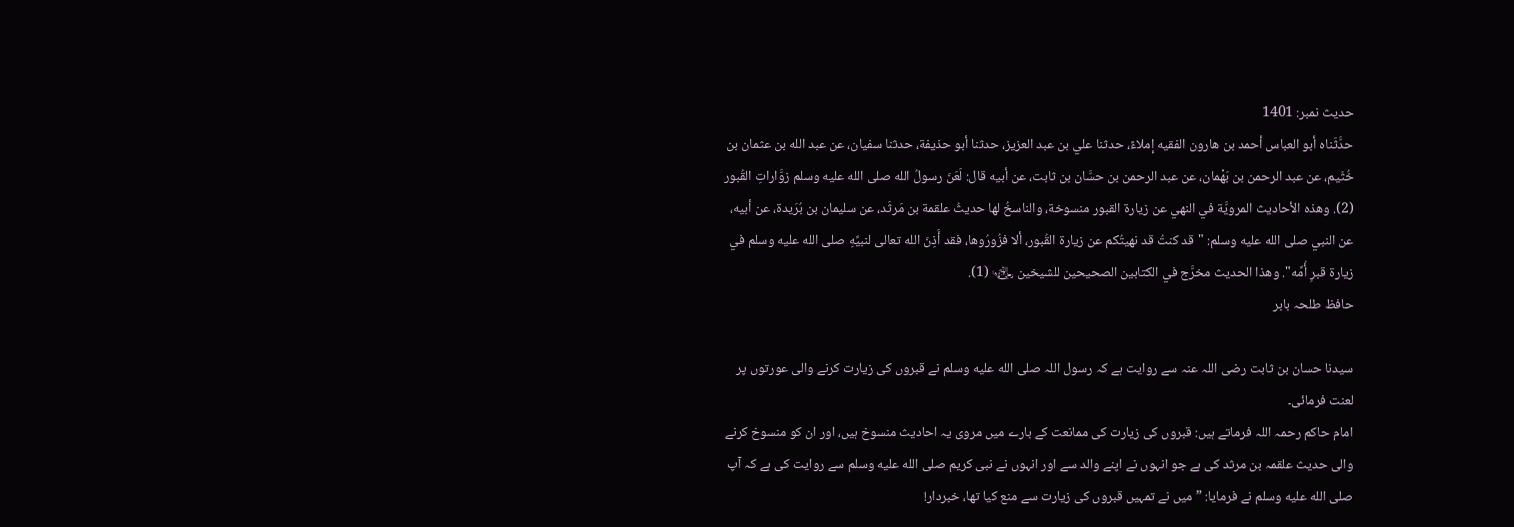حدیث نمبر: 1401
حدَّثَناه أبو العباس أحمد بن هارون الفقيه إملاءً، حدثنا علي بن عبد العزيز، حدثنا أبو حذيفة، حدثنا سفيان، عن عبد الله بن عثمان بن خُثَيم، عن عبد الرحمن بن بَهْمان، عن عبد الرحمن بن حسَّان بن ثابت، عن أبيه قال: لَعَنَ رسولُ الله صلى الله عليه وسلم زوَّاراتِ القُبور (2). وهذه الأحاديث المرويَّة في النهي عن زيارة القبور منسوخة، والناسخُ لها حديثُ علقمة بن مَرثَد، عن سليمان بن بُرَيدة، عن أبيه، عن النبي صلى الله عليه وسلم: "قد كنتُ قد نهيتُكم عن زيارة القُبور، ألا فزُورُوها، فقد أَذِنَ الله تعالى لنبيِّهِ صلى الله عليه وسلم في زيارة قبرِ أُمِّه". وهذا الحديث مخرَّج في الكتابين الصحيحين للشيخين ﵄ (1).
حافظ طلحہ بابر

سیدنا حسان بن ثابت رضی اللہ عنہ سے روایت ہے کہ رسول اللہ صلى الله عليه وسلم نے قبروں کی زیارت کرنے والی عورتوں پر لعنت فرمائی۔
امام حاکم رحمہ اللہ فرماتے ہیں: قبروں کی زیارت کی ممانعت کے بارے میں مروی یہ احادیث منسوخ ہیں، اور ان کو منسوخ کرنے والی حدیث علقمہ بن مرثد کی ہے جو انہوں نے اپنے والد سے اور انہوں نے نبی کریم صلى الله عليه وسلم سے روایت کی ہے کہ آپ صلى الله عليه وسلم نے فرمایا: ”میں نے تمہیں قبروں کی زیارت سے منع کیا تھا، خبردار!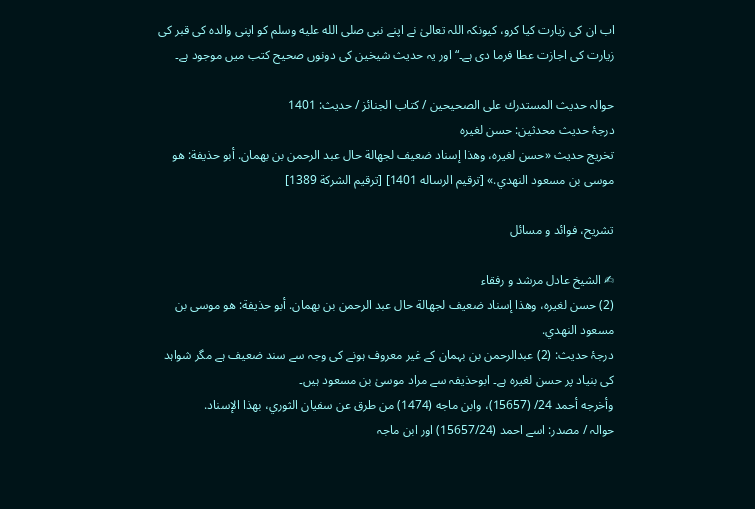اب ان کی زیارت کیا کرو، کیونکہ اللہ تعالیٰ نے اپنے نبی صلى الله عليه وسلم کو اپنی والدہ کی قبر کی زیارت کی اجازت عطا فرما دی ہے۔“ اور یہ حدیث شیخین کی دونوں صحیح کتب میں موجود ہے۔

حوالہ حدیث المستدرك على الصحيحين / كتاب الجنائز / حدیث: 1401
درجۂ حدیث محدثین: حسن لغيره
تخریج حدیث «حسن لغيره، وهذا إسناد ضعيف لجهالة حال عبد الرحمن بن بهمان. أبو حذيفة: هو موسى بن مسعود النهدي.» [ترقيم الرساله 1401] [ترقيم الشركة 1389]

تشریح، فوائد و مسائل

✍ الشیخ عادل مرشد و رفقاء
(2) حسن لغيره، وهذا إسناد ضعيف لجهالة حال عبد الرحمن بن بهمان. أبو حذيفة: هو موسى بن مسعود النهدي.
درجۂ حدیث: (2) عبدالرحمن بن بہمان کے غیر معروف ہونے کی وجہ سے سند ضعیف ہے مگر شواہد کی بنیاد پر حسن لغیرہ ہے۔ ابوحذیفہ سے مراد موسیٰ بن مسعود ہیں۔
وأخرجه أحمد 24/ (15657)، وابن ماجه (1474) من طرق عن سفيان الثوري، بهذا الإسناد.
حوالہ / مصدر: اسے احمد (15657/24) اور ابن ماجہ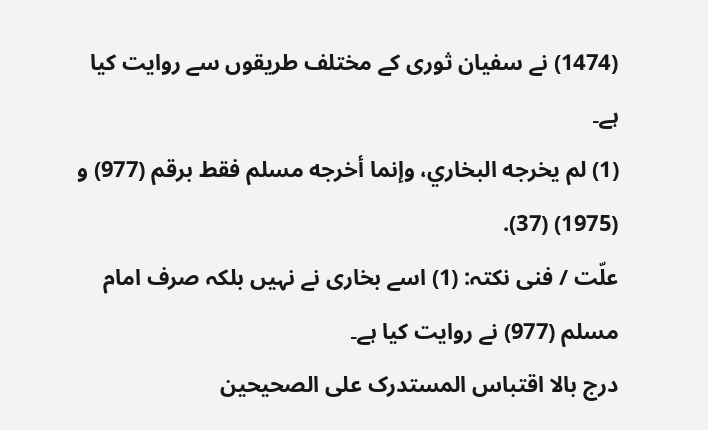(1474) نے سفیان ثوری کے مختلف طریقوں سے روایت کیا ہے۔
(1) لم يخرجه البخاري، وإنما أخرجه مسلم فقط برقم (977) و (1975) (37).
علّت / فنی نکتہ: (1) اسے بخاری نے نہیں بلکہ صرف امام مسلم (977) نے روایت کیا ہے۔
درج بالا اقتباس المستدرک علی الصحیحین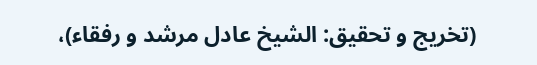(تخریج و تحقیق: الشیخ عادل مرشد و رفقاء)،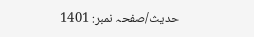حدیث/صفحہ نمبر: 1401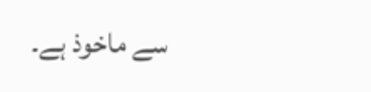سے ماخوذ ہے۔